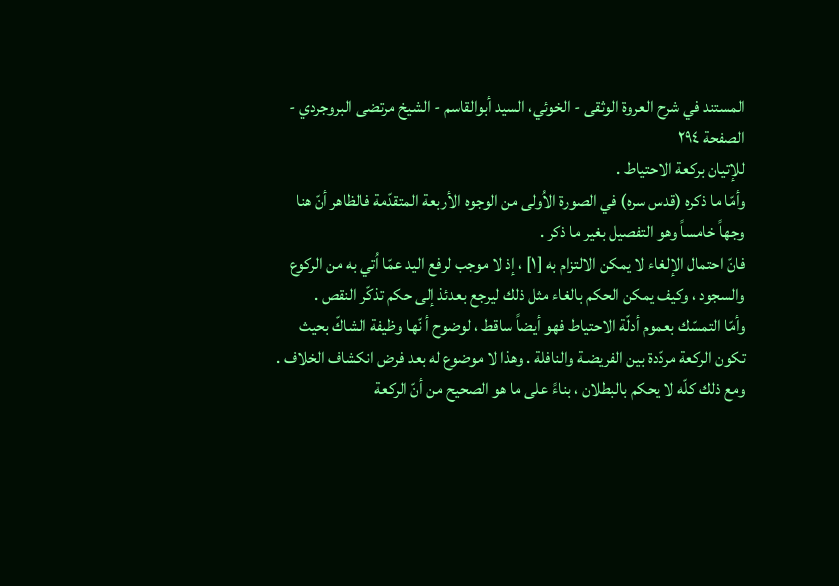المستند في شرح العروة الوثقى - الخوئي، السيد أبوالقاسم - الشيخ مرتضى البروجردي - الصفحة ٢٩٤
للإتيان بركعة الاحتياط .
وأمّا ما ذكره (قدس سره) في الصورة الاُولى من الوجوه الأربعة المتقدّمة فالظاهر أنّ هنا وجهاً خامساً وهو التفصيل بغير ما ذكر .
فانّ احتمال الإلغاء لا يمكن الالتزام به [١] ، إذ لا موجب لرفع اليد عمّا اُتي به من الركوع والسجود ، وكيف يمكن الحكم بالغاء مثل ذلك ليرجع بعدئذ إلى حكم تذكّر النقص .
وأمّا التمسّك بعموم أدلّة الاحتياط فهو أيضاً ساقط ، لوضوح أ نّها وظيفة الشاكّ بحيث تكون الركعة مردّدة بين الفريضـة والنافلة . وهذا لا موضوع له بعد فرض انكشاف الخلاف . ومع ذلك كلّه لا يحكم بالبطلان ، بناءً على ما هو الصحيح من أنّ الركعة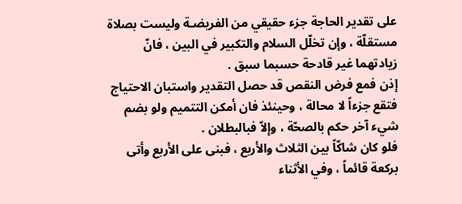على تقدير الحاجة جزء حقيقي من الفريضـة وليست بصلاة مستقلّة ، وإن تخلّل السلام والتكبير في البين ، فانّ زيادتهما غير قادحة حسبما سبق .
إذن فمع فرض النقص قد حصل التقدير واستبان الاحتياج فتقع جزءاً لا محالة ، وحينئذ فان أمكن التتميم ولو بضم شيء آخر حكم بالصحّة ، وإلاّ فبالبطلان .
فلو كان شاكّاً بين الثلاث والأربع ، فبنى على الأربع وأتى بركعة قائماً ، وفي الأثناء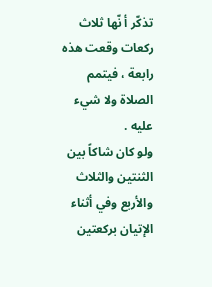تذكّر أ نّها ثلاث ركعات وقعت هذه رابعة ، فيتمم الصلاة ولا شيء عليه .
ولو كان شاكاً بين الثنتين والثلاث والأربع وفي أثناء الإتيان بركعتين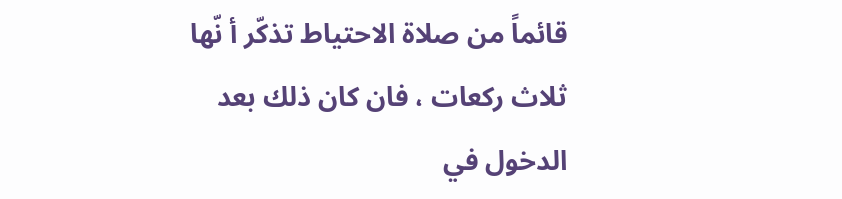قائماً من صلاة الاحتياط تذكّر أ نّها ثلاث ركعات ، فان كان ذلك بعد الدخول في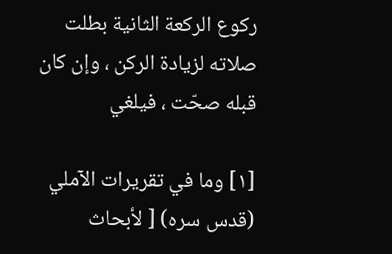ركوع الركعة الثانية بطلت صلاته لزيادة الركن ، وإن كان قبله صحّت ، فيلغي

[١] وما في تقريرات الآملي (قدس سره) [ لأبحاث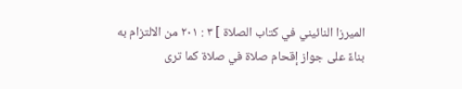الميرزا النائيني في كتاب الصلاة ] ٣ : ٢٠١ من الالتزام به بناءً على جواز إقحام صلاة في صلاة كما ترى